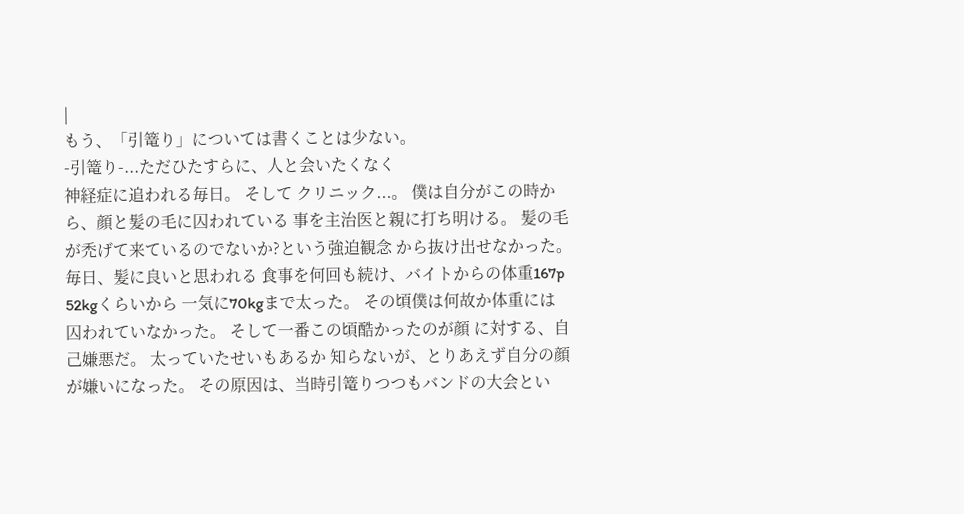|
もう、「引篭り」については書くことは少ない。
-引篭り-...ただひたすらに、人と会いたくなく
神経症に追われる毎日。 そして クリニック...。 僕は自分がこの時から、顔と髪の毛に囚われている 事を主治医と親に打ち明ける。 髪の毛が禿げて来ているのでないか?という強迫観念 から抜け出せなかった。 毎日、髪に良いと思われる 食事を何回も続け、バイトからの体重167p 52kgくらいから 一気に70kgまで太った。 その頃僕は何故か体重には 囚われていなかった。 そして一番この頃酷かったのが顔 に対する、自己嫌悪だ。 太っていたせいもあるか 知らないが、とりあえず自分の顔が嫌いになった。 その原因は、当時引篭りつつもバンドの大会とい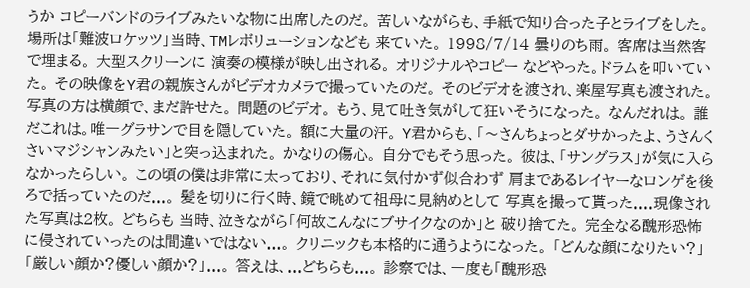うか コピーバンドのライブみたいな物に出席したのだ。 苦しいながらも、手紙で知り合った子とライブをした。 場所は「難波ロケッツ」当時、TMレボリューションなども 来ていた。 1998/7/14 曇りのち雨。 客席は当然客で埋まる。 大型スクリーンに 演奏の模様が映し出される。 オリジナルやコピー などやった。ドラムを叩いていた。 その映像をY君の親族さんがビデオカメラで撮っていたのだ。 そのビデオを渡され、楽屋写真も渡された。 写真の方は横顔で、まだ許せた。 問題のビデオ。 もう、見て吐き気がして狂いそうになった。 なんだれは。 誰だこれは。唯一グラサンで目を隠していた。 額に大量の汗。 Y君からも、「〜さんちょっとダサかったよ、うさんくさいマジシャンみたい」と突っ込まれた。 かなりの傷心。 自分でもそう思った。 彼は、「サングラス」が気に入らなかったらしい。 この頃の僕は非常に太っており、それに気付かず似合わず 肩まであるレイヤーなロンゲを後ろで括っていたのだ...。 髪を切りに行く時、鏡で眺めて祖母に見納めとして 写真を撮って貰った....現像された写真は2枚。 どちらも 当時、泣きながら「何故こんなにブサイクなのか」と 破り捨てた。 完全なる醜形恐怖に侵されていったのは間違いではない...。 クリニックも本格的に通うようになった。 「どんな顔になりたい?」「厳しい顔か?優しい顔か?」...。 答えは、...どちらも...。 診察では、一度も「醜形恐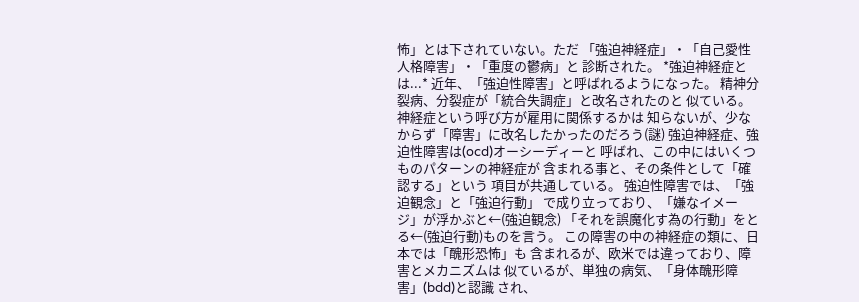怖」とは下されていない。ただ 「強迫神経症」・「自己愛性人格障害」・「重度の鬱病」と 診断された。 *強迫神経症とは...* 近年、「強迫性障害」と呼ばれるようになった。 精神分裂病、分裂症が「統合失調症」と改名されたのと 似ている。 神経症という呼び方が雇用に関係するかは 知らないが、少なからず「障害」に改名したかったのだろう(謎) 強迫神経症、強迫性障害は(ocd)オーシーディーと 呼ばれ、この中にはいくつものパターンの神経症が 含まれる事と、その条件として「確認する」という 項目が共通している。 強迫性障害では、「強迫観念」と「強迫行動」 で成り立っており、「嫌なイメージ」が浮かぶと←(強迫観念) 「それを誤魔化す為の行動」をとる←(強迫行動)ものを言う。 この障害の中の神経症の類に、日本では「醜形恐怖」も 含まれるが、欧米では違っており、障害とメカニズムは 似ているが、単独の病気、「身体醜形障害」(bdd)と認識 され、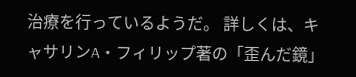治療を行っているようだ。 詳しくは、キャサリンA・フィリップ著の「歪んだ鏡」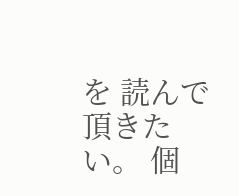を 読んで頂きたい。 個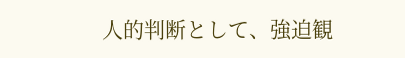人的判断として、強迫観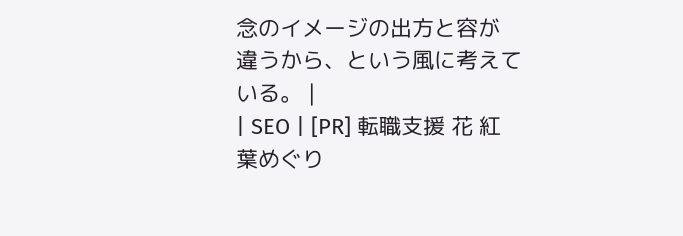念のイメージの出方と容が 違うから、という風に考えている。 |
| SEO | [PR] 転職支援 花 紅葉めぐり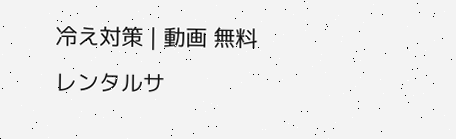冷え対策 | 動画 無料レンタルサ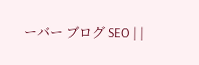ーバー ブログ SEO | |